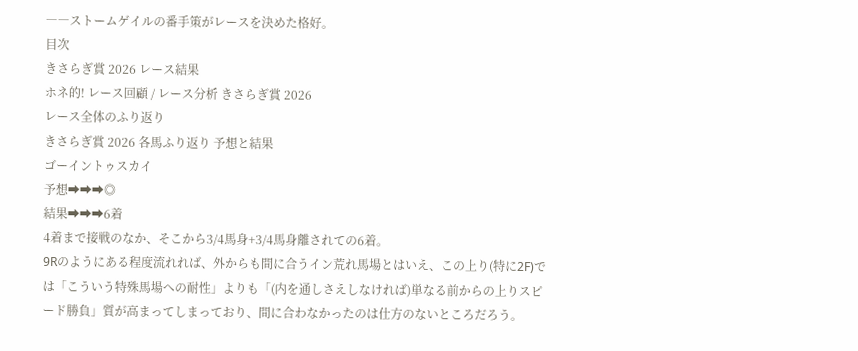――ストームゲイルの番手策がレースを決めた格好。
目次
きさらぎ賞 2026 レース結果
ホネ的! レース回顧 / レース分析 きさらぎ賞 2026
レース全体のふり返り
きさらぎ賞 2026 各馬ふり返り 予想と結果
ゴーイントゥスカイ
予想➡➡➡◎
結果➡➡➡6着
4着まで接戦のなか、そこから3/4馬身+3/4馬身離されての6着。
9Rのようにある程度流れれば、外からも間に合うイン荒れ馬場とはいえ、この上り(特に2F)では「こういう特殊馬場への耐性」よりも「(内を通しさえしなければ)単なる前からの上りスピード勝負」質が高まってしまっており、間に合わなかったのは仕方のないところだろう。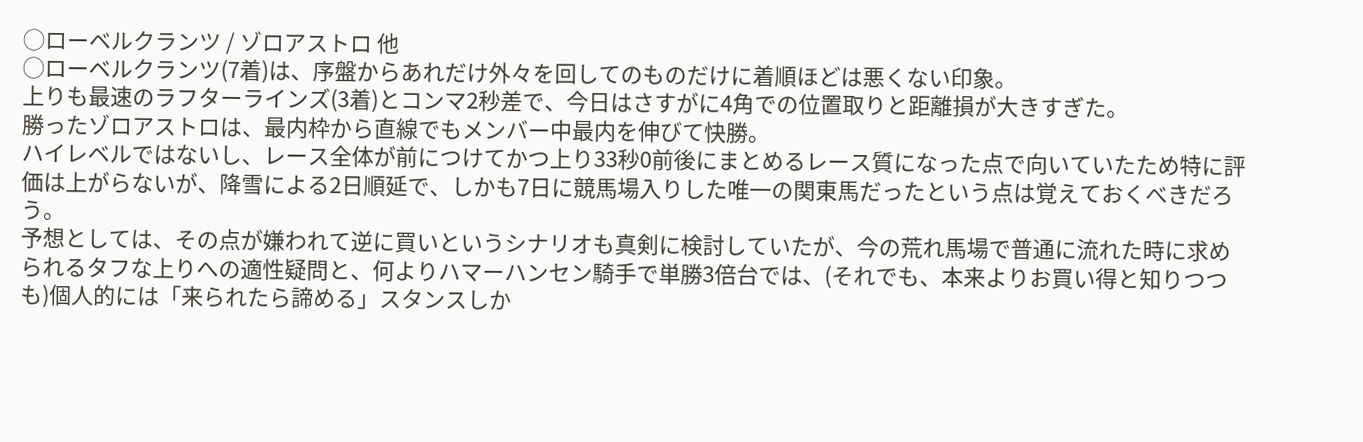◯ローベルクランツ / ゾロアストロ 他
◯ローベルクランツ(7着)は、序盤からあれだけ外々を回してのものだけに着順ほどは悪くない印象。
上りも最速のラフターラインズ(3着)とコンマ2秒差で、今日はさすがに4角での位置取りと距離損が大きすぎた。
勝ったゾロアストロは、最内枠から直線でもメンバー中最内を伸びて快勝。
ハイレベルではないし、レース全体が前につけてかつ上り33秒0前後にまとめるレース質になった点で向いていたため特に評価は上がらないが、降雪による2日順延で、しかも7日に競馬場入りした唯一の関東馬だったという点は覚えておくべきだろう。
予想としては、その点が嫌われて逆に買いというシナリオも真剣に検討していたが、今の荒れ馬場で普通に流れた時に求められるタフな上りへの適性疑問と、何よりハマーハンセン騎手で単勝3倍台では、(それでも、本来よりお買い得と知りつつも)個人的には「来られたら諦める」スタンスしか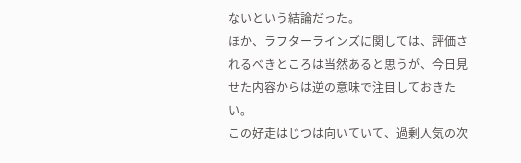ないという結論だった。
ほか、ラフターラインズに関しては、評価されるべきところは当然あると思うが、今日見せた内容からは逆の意味で注目しておきたい。
この好走はじつは向いていて、過剰人気の次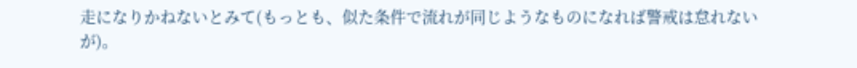走になりかねないとみて(もっとも、似た条件で流れが同じようなものになれば警戒は怠れないが)。